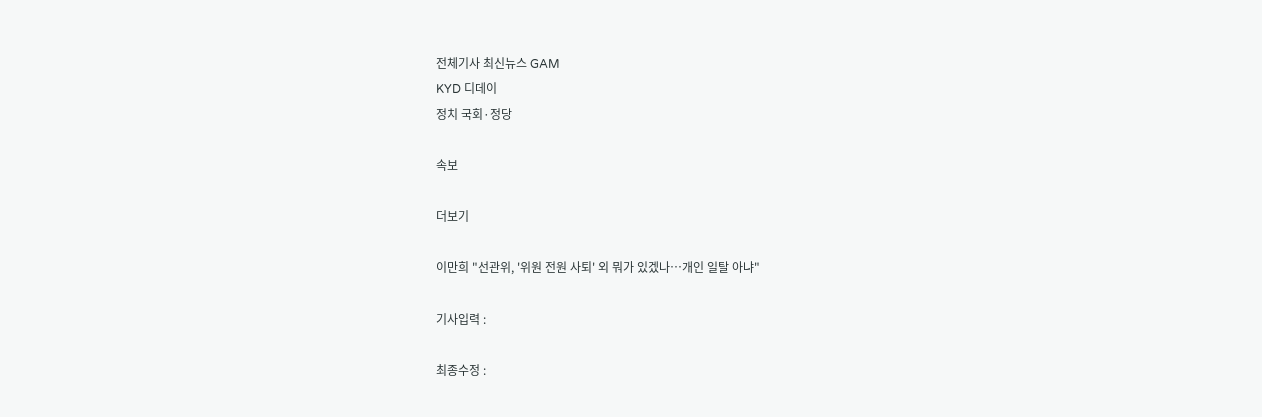전체기사 최신뉴스 GAM
KYD 디데이
정치 국회·정당

속보

더보기

이만희 "선관위, '위원 전원 사퇴' 외 뭐가 있겠나…개인 일탈 아냐"

기사입력 :

최종수정 :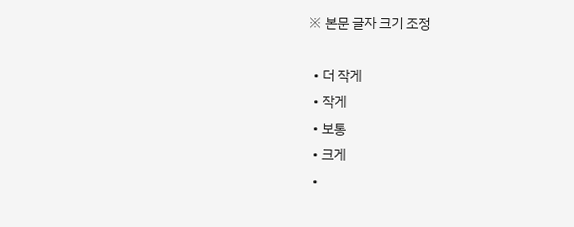※ 본문 글자 크기 조정

  • 더 작게
  • 작게
  • 보통
  • 크게
  •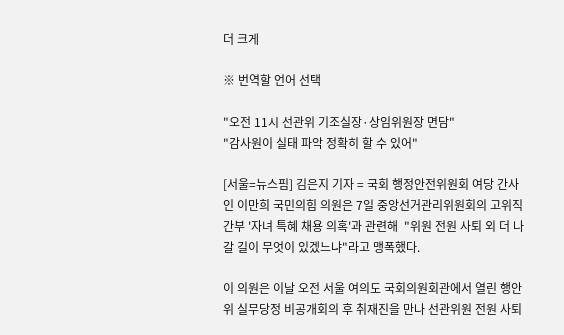더 크게

※ 번역할 언어 선택

"오전 11시 선관위 기조실장·상임위원장 면담"
"감사원이 실태 파악 정확히 할 수 있어"

[서울=뉴스핌] 김은지 기자 = 국회 행정안전위원회 여당 간사인 이만희 국민의힘 의원은 7일 중앙선거관리위원회의 고위직 간부 '자녀 특혜 채용 의혹'과 관련해  "위원 전원 사퇴 외 더 나갈 길이 무엇이 있겠느냐"라고 맹폭했다.

이 의원은 이날 오전 서울 여의도 국회의원회관에서 열린 행안위 실무당정 비공개회의 후 취재진을 만나 선관위원 전원 사퇴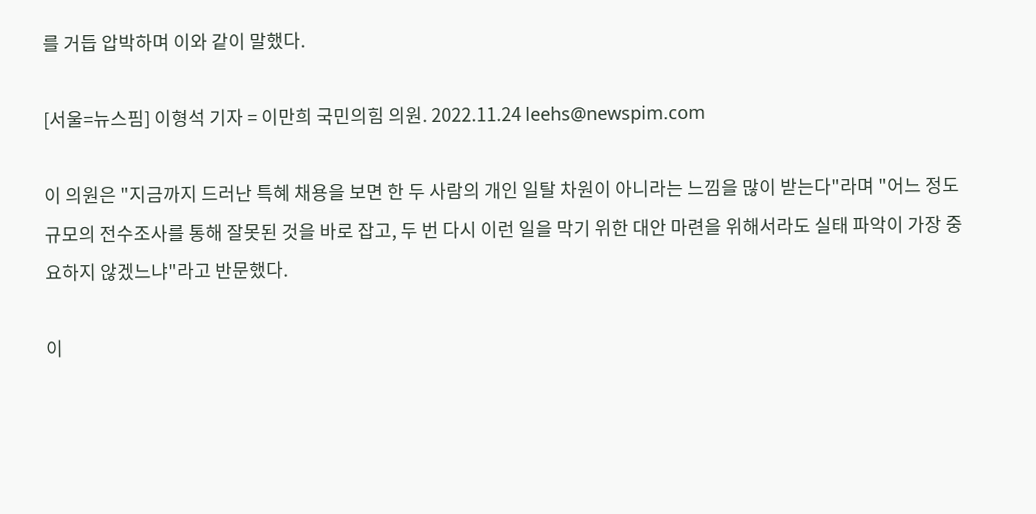를 거듭 압박하며 이와 같이 말했다.

[서울=뉴스핌] 이형석 기자 = 이만희 국민의힘 의원. 2022.11.24 leehs@newspim.com

이 의원은 "지금까지 드러난 특혜 채용을 보면 한 두 사람의 개인 일탈 차원이 아니라는 느낌을 많이 받는다"라며 "어느 정도 규모의 전수조사를 통해 잘못된 것을 바로 잡고, 두 번 다시 이런 일을 막기 위한 대안 마련을 위해서라도 실태 파악이 가장 중요하지 않겠느냐"라고 반문했다.

이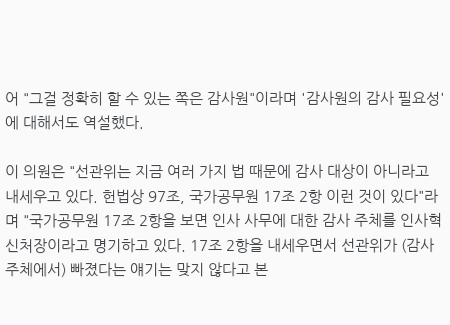어 "그걸 정확히 할 수 있는 쪽은 감사원"이라며 '감사원의 감사 필요성'에 대해서도 역설했다.

이 의원은 "선관위는 지금 여러 가지 법 때문에 감사 대상이 아니라고 내세우고 있다. 헌법상 97조, 국가공무원 17조 2항 이런 것이 있다"라며 "국가공무원 17조 2항을 보면 인사 사무에 대한 감사 주체를 인사혁신처장이라고 명기하고 있다. 17조 2항을 내세우면서 선관위가 (감사 주체에서) 빠졌다는 얘기는 맞지 않다고 본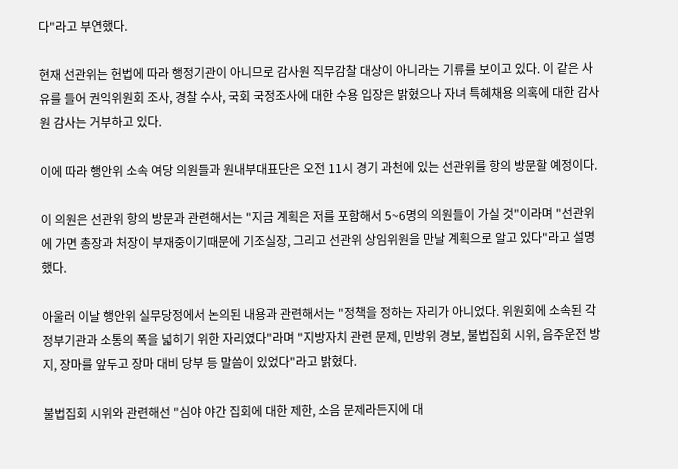다"라고 부연했다.

현재 선관위는 헌법에 따라 행정기관이 아니므로 감사원 직무감찰 대상이 아니라는 기류를 보이고 있다. 이 같은 사유를 들어 권익위원회 조사, 경찰 수사, 국회 국정조사에 대한 수용 입장은 밝혔으나 자녀 특혜채용 의혹에 대한 감사원 감사는 거부하고 있다.

이에 따라 행안위 소속 여당 의원들과 원내부대표단은 오전 11시 경기 과천에 있는 선관위를 항의 방문할 예정이다.

이 의원은 선관위 항의 방문과 관련해서는 "지금 계획은 저를 포함해서 5~6명의 의원들이 가실 것"이라며 "선관위에 가면 총장과 처장이 부재중이기때문에 기조실장, 그리고 선관위 상임위원을 만날 계획으로 알고 있다"라고 설명했다.

아울러 이날 행안위 실무당정에서 논의된 내용과 관련해서는 "정책을 정하는 자리가 아니었다. 위원회에 소속된 각 정부기관과 소통의 폭을 넓히기 위한 자리였다"라며 "지방자치 관련 문제, 민방위 경보, 불법집회 시위, 음주운전 방지, 장마를 앞두고 장마 대비 당부 등 말씀이 있었다"라고 밝혔다.

불법집회 시위와 관련해선 "심야 야간 집회에 대한 제한, 소음 문제라든지에 대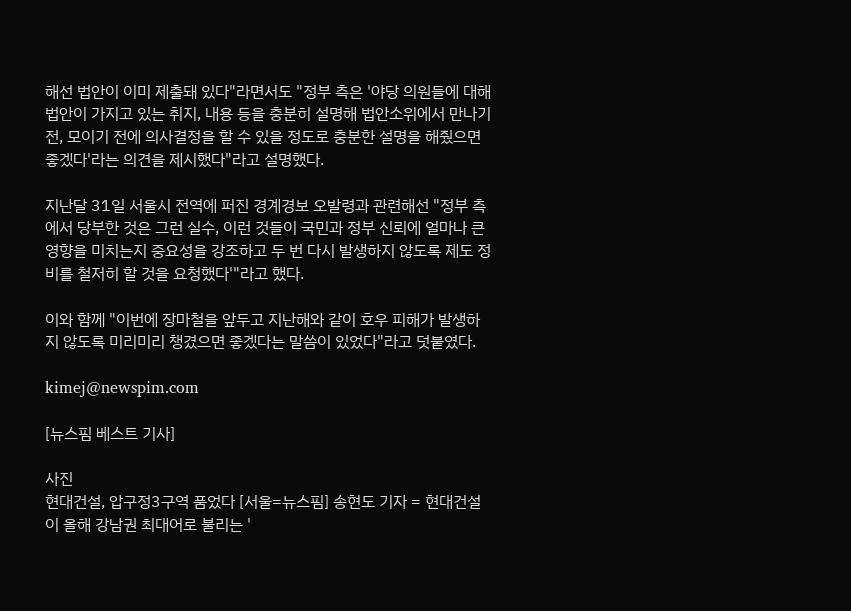해선 법안이 이미 제출돼 있다"라면서도 "정부 측은 '야당 의원들에 대해 법안이 가지고 있는 취지, 내용 등을 충분히 설명해 법안소위에서 만나기 전, 모이기 전에 의사결정을 할 수 있을 정도로 충분한 설명을 해줬으면 좋겠다'라는 의견을 제시했다"라고 설명했다.

지난달 31일 서울시 전역에 퍼진 경계경보 오발령과 관련해선 "정부 측에서 당부한 것은 그런 실수, 이런 것들이 국민과 정부 신뢰에 얼마나 큰 영향을 미치는지 중요성을 강조하고 두 번 다시 발생하지 않도록 제도 정비를 철저히 할 것을 요청했다'"라고 했다.

이와 함께 "이번에 장마철을 앞두고 지난해와 같이 호우 피해가 발생하지 않도록 미리미리 챙겼으면 좋겠다는 말씀이 있었다"라고 덧붙였다.

kimej@newspim.com

[뉴스핌 베스트 기사]

사진
현대건설, 압구정3구역 품었다 [서울=뉴스핌] 송현도 기자 = 현대건설이 올해 강남권 최대어로 불리는 '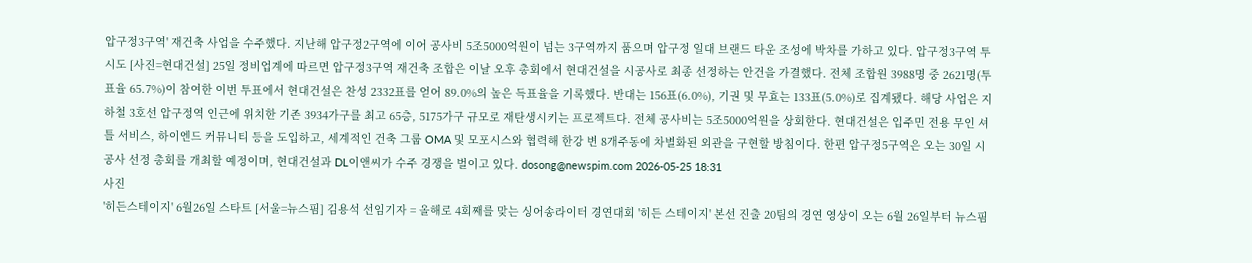압구정3구역' 재건축 사업을 수주했다. 지난해 압구정2구역에 이어 공사비 5조5000억원이 넘는 3구역까지 품으며 압구정 일대 브랜드 타운 조성에 박차를 가하고 있다. 압구정3구역 투시도 [사진=현대건설] 25일 정비업계에 따르면 압구정3구역 재건축 조합은 이날 오후 총회에서 현대건설을 시공사로 최종 선정하는 안건을 가결했다. 전체 조합원 3988명 중 2621명(투표율 65.7%)이 참여한 이번 투표에서 현대건설은 찬성 2332표를 얻어 89.0%의 높은 득표율을 기록했다. 반대는 156표(6.0%), 기권 및 무효는 133표(5.0%)로 집계됐다. 해당 사업은 지하철 3호선 압구정역 인근에 위치한 기존 3934가구를 최고 65층, 5175가구 규모로 재탄생시키는 프로젝트다. 전체 공사비는 5조5000억원을 상회한다. 현대건설은 입주민 전용 무인 셔틀 서비스, 하이엔드 커뮤니티 등을 도입하고, 세계적인 건축 그룹 OMA 및 모포시스와 협력해 한강 변 8개주동에 차별화된 외관을 구현할 방침이다. 한편 압구정5구역은 오는 30일 시공사 선정 총회를 개최할 예정이며, 현대건설과 DL이앤씨가 수주 경쟁을 벌이고 있다. dosong@newspim.com 2026-05-25 18:31
사진
'히든스테이지' 6월26일 스타트 [서울=뉴스핌] 김용석 선임기자 = 올해로 4회째를 맞는 싱어송라이터 경연대회 '히든 스테이지' 본선 진출 20팀의 경연 영상이 오는 6월 26일부터 뉴스핌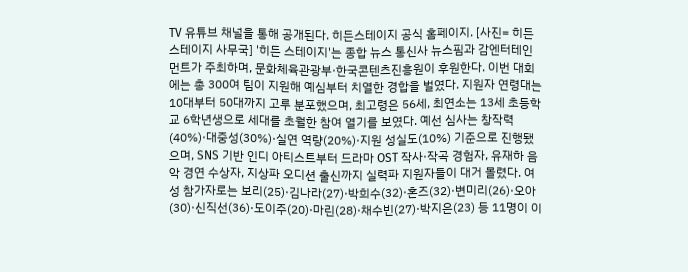TV 유튜브 채널을 통해 공개된다. 히든스테이지 공식 홈페이지. [사진= 히든스테이지 사무국] '히든 스테이지'는 종합 뉴스 통신사 뉴스핌과 감엔터테인먼트가 주최하며, 문화체육관광부·한국콘텐츠진흥원이 후원한다. 이번 대회에는 총 300여 팀이 지원해 예심부터 치열한 경합을 벌였다. 지원자 연령대는 10대부터 50대까지 고루 분포했으며, 최고령은 56세, 최연소는 13세 초등학교 6학년생으로 세대를 초월한 참여 열기를 보였다. 예선 심사는 창작력(40%)·대중성(30%)·실연 역량(20%)·지원 성실도(10%) 기준으로 진행됐으며, SNS 기반 인디 아티스트부터 드라마 OST 작사·작곡 경험자, 유재하 음악 경연 수상자, 지상파 오디션 출신까지 실력파 지원자들이 대거 몰렸다. 여성 참가자로는 보리(25)·김나라(27)·박희수(32)·혼즈(32)·변미리(26)·오아(30)·신직선(36)·도이주(20)·마린(28)·채수빈(27)·박지은(23) 등 11명이 이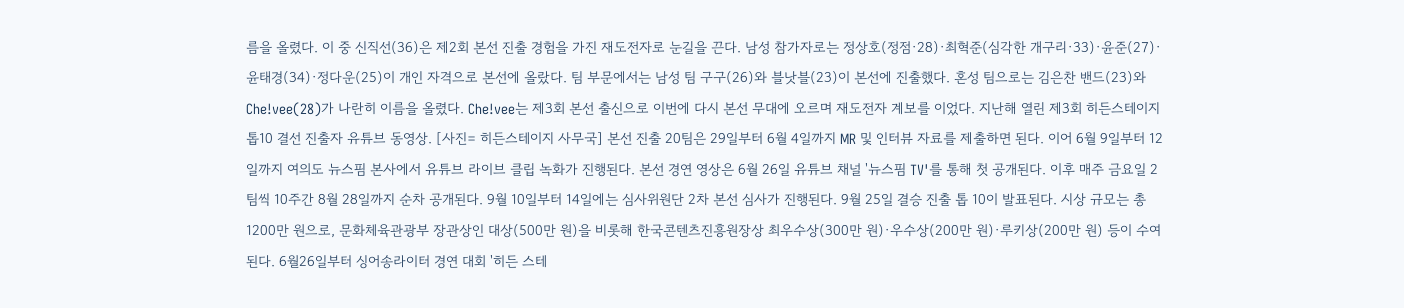름을 올렸다. 이 중 신직선(36)은 제2회 본선 진출 경험을 가진 재도전자로 눈길을 끈다. 남성 참가자로는 정상호(정점·28)·최혁준(심각한 개구리·33)·윤준(27)·윤태경(34)·정다운(25)이 개인 자격으로 본선에 올랐다. 팀 부문에서는 남성 팀 구구(26)와 블낫블(23)이 본선에 진출했다. 혼성 팀으로는 김은찬 밴드(23)와 Che!vee(28)가 나란히 이름을 올렸다. Che!vee는 제3회 본선 출신으로 이번에 다시 본선 무대에 오르며 재도전자 계보를 이었다. 지난해 열린 제3회 히든스테이지 톱10 결선 진출자 유튜브 동영상. [사진= 히든스테이지 사무국] 본선 진출 20팀은 29일부터 6월 4일까지 MR 및 인터뷰 자료를 제출하면 된다. 이어 6월 9일부터 12일까지 여의도 뉴스핌 본사에서 유튜브 라이브 클립 녹화가 진행된다. 본선 경연 영상은 6월 26일 유튜브 채널 '뉴스핌 TV'를 통해 첫 공개된다. 이후 매주 금요일 2팀씩 10주간 8월 28일까지 순차 공개된다. 9월 10일부터 14일에는 심사위원단 2차 본선 심사가 진행된다. 9월 25일 결승 진출 톱 10이 발표된다. 시상 규모는 총 1200만 원으로, 문화체육관광부 장관상인 대상(500만 원)을 비롯해 한국콘텐츠진흥원장상 최우수상(300만 원)·우수상(200만 원)·루키상(200만 원) 등이 수여된다. 6월26일부터 싱어송라이터 경연 대회 '히든 스테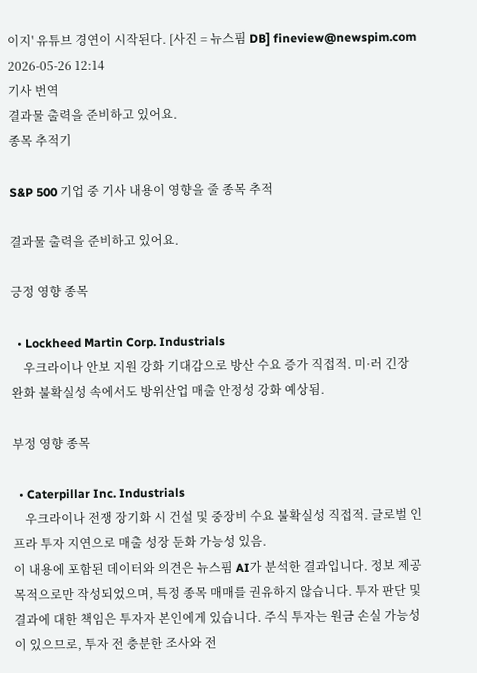이지' 유튜브 경연이 시작된다. [사진 = 뉴스핌 DB] fineview@newspim.com 2026-05-26 12:14
기사 번역
결과물 출력을 준비하고 있어요.
종목 추적기

S&P 500 기업 중 기사 내용이 영향을 줄 종목 추적

결과물 출력을 준비하고 있어요.

긍정 영향 종목

  • Lockheed Martin Corp. Industrials
    우크라이나 안보 지원 강화 기대감으로 방산 수요 증가 직접적. 미·러 긴장 완화 불확실성 속에서도 방위산업 매출 안정성 강화 예상됨.

부정 영향 종목

  • Caterpillar Inc. Industrials
    우크라이나 전쟁 장기화 시 건설 및 중장비 수요 불확실성 직접적. 글로벌 인프라 투자 지연으로 매출 성장 둔화 가능성 있음.
이 내용에 포함된 데이터와 의견은 뉴스핌 AI가 분석한 결과입니다. 정보 제공 목적으로만 작성되었으며, 특정 종목 매매를 권유하지 않습니다. 투자 판단 및 결과에 대한 책임은 투자자 본인에게 있습니다. 주식 투자는 원금 손실 가능성이 있으므로, 투자 전 충분한 조사와 전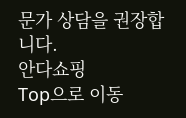문가 상담을 권장합니다.
안다쇼핑
Top으로 이동